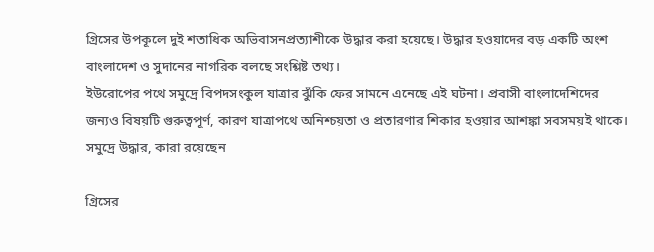গ্রিসের উপকূলে দুই শতাধিক অভিবাসনপ্রত্যাশীকে উদ্ধার করা হয়েছে। উদ্ধার হওয়াদের বড় একটি অংশ বাংলাদেশ ও সুদানের নাগরিক বলছে সংশ্লিষ্ট তথ্য।
ইউরোপের পথে সমুদ্রে বিপদসংকুল যাত্রার ঝুঁকি ফের সামনে এনেছে এই ঘটনা। প্রবাসী বাংলাদেশিদের জন্যও বিষয়টি গুরুত্বপূর্ণ, কারণ যাত্রাপথে অনিশ্চয়তা ও প্রতারণার শিকার হওয়ার আশঙ্কা সবসময়ই থাকে।
সমুদ্রে উদ্ধার, কারা রয়েছেন

গ্রিসের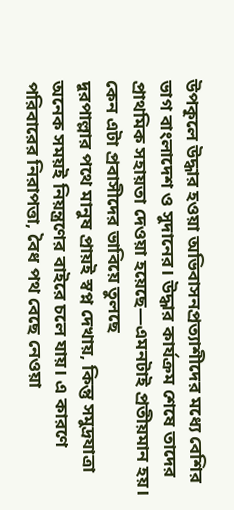উপকূলে উদ্ধার হওয়া অভিবাসনপ্রত্যাশীদের মধ্যে বেশির ভাগ বাংলাদেশ ও সুদানের। উদ্ধার কার্যক্রম শেষে তাদের প্রাথমিক সহায়তা দেওয়া হয়েছে—এমনটাই প্রতীয়মান হয়।
কেন এটা প্রবাসীদের ভাবিয়ে তুলছে
দূরপাল্লার পথে মানুষ প্রায়ই স্বপ্ন দেখায়, কিন্তু সমুদ্রযাত্রা অনেক সময়ই নিয়ন্ত্রণের বাইরে চলে যায়। এ কারণে পরিবারের নিরাপত্তা, বৈধ পথ বেছে নেওয়া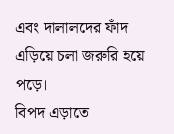এবং দালালদের ফাঁদ এড়িয়ে চলা জরুরি হয়ে পড়ে।
বিপদ এড়াতে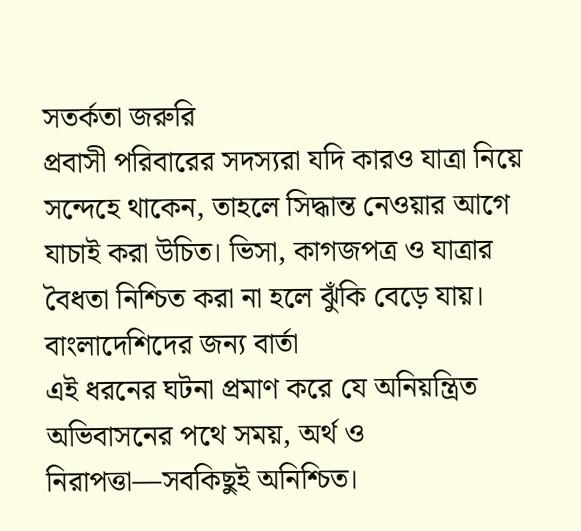সতর্কতা জরুরি
প্রবাসী পরিবারের সদস্যরা যদি কারও যাত্রা নিয়ে সন্দেহে থাকেন, তাহলে সিদ্ধান্ত নেওয়ার আগে যাচাই করা উচিত। ভিসা, কাগজপত্র ও যাত্রার বৈধতা নিশ্চিত করা না হলে ঝুঁকি বেড়ে যায়।
বাংলাদেশিদের জন্য বার্তা
এই ধরনের ঘটনা প্রমাণ করে যে অনিয়ন্ত্রিত অভিবাসনের পথে সময়, অর্থ ও নিরাপত্তা—সবকিছুই অনিশ্চিত।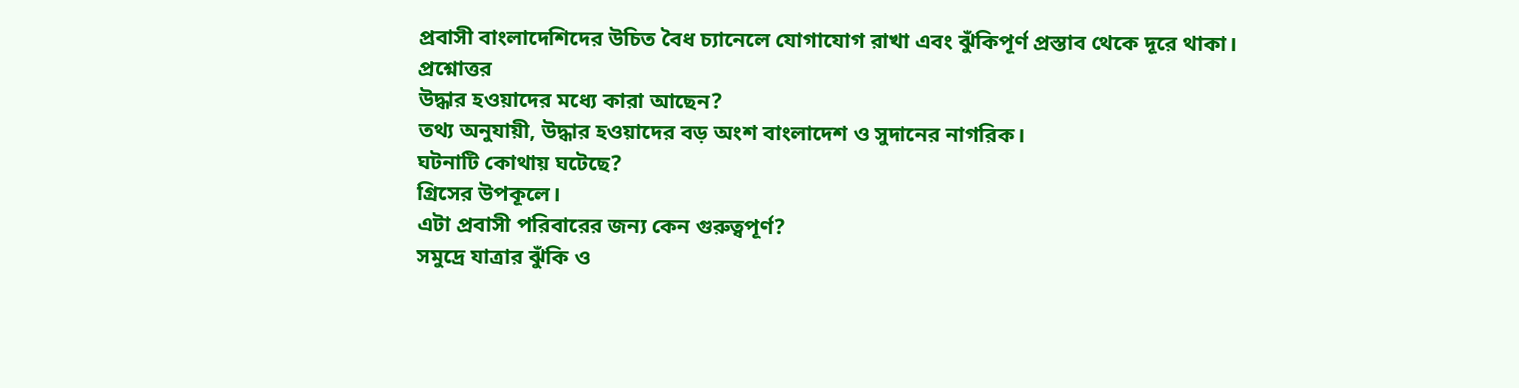প্রবাসী বাংলাদেশিদের উচিত বৈধ চ্যানেলে যোগাযোগ রাখা এবং ঝুঁকিপূর্ণ প্রস্তাব থেকে দূরে থাকা।
প্রশ্নোত্তর
উদ্ধার হওয়াদের মধ্যে কারা আছেন?
তথ্য অনুযায়ী, উদ্ধার হওয়াদের বড় অংশ বাংলাদেশ ও সুদানের নাগরিক।
ঘটনাটি কোথায় ঘটেছে?
গ্রিসের উপকূলে।
এটা প্রবাসী পরিবারের জন্য কেন গুরুত্বপূর্ণ?
সমুদ্রে যাত্রার ঝুঁকি ও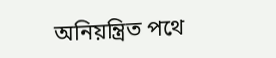অনিয়ন্ত্রিত পথে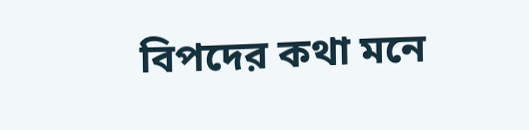বিপদের কথা মনে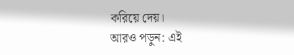করিয়ে দেয়।
আরও পড়ুন: এই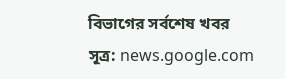বিভাগের সর্বশেষ খবর
সূত্র: news.google.com